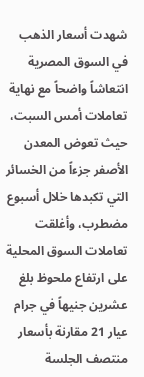شهدت أسعار الذهب في السوق المصرية انتعاشاً واضحاً مع نهاية تعاملات أمس السبت، حيث تعوض المعدن الأصفر جزءاً من الخسائر التي تكبدها خلال أسبوع مضطرب، وأغلقت تعاملات السوق المحلية على ارتفاع ملحوظ بلغ عشرين جنيهاً في جرام عيار 21 مقارنة بأسعار منتصف الجلسة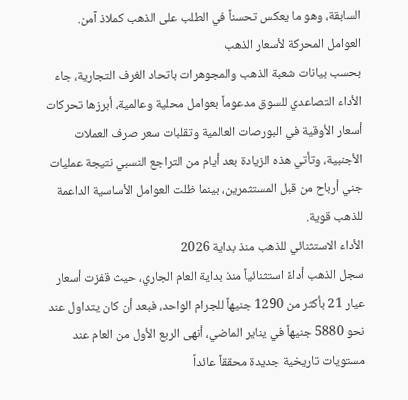السابقة، وهو ما يعكس تحسناً في الطلب على الذهب كملاذ آمن.
العوامل المحركة لأسعار الذهب
بحسب بيانات شعبة الذهب والمجوهرات باتحاد الغرف التجارية، جاء الأداء التصاعدي للسوق مدعوماً بعوامل محلية وعالمية، أبرزها تحركات أسعار الأوقية في البورصات العالمية وتقلبات سعر صرف العملات الأجنبية، وتأتي هذه الزيادة بعد أيام من التراجع النسبي نتيجة عمليات جني أرباح من قبل المستثمرين، بينما ظلت العوامل الأساسية الداعمة للذهب قوية.
الأداء الاستثنائي للذهب منذ بداية 2026
سجل الذهب أداءً استثنائياً منذ بداية العام الجاري، حيث قفزت أسعار عيار 21 بأكثر من 1290 جنيهاً للجرام الواحد، فبعد أن كان يتداول عند نحو 5880 جنيهاً في يناير الماضي، أنهى الربع الأول من العام عند مستويات تاريخية جديدة محققاً عائداً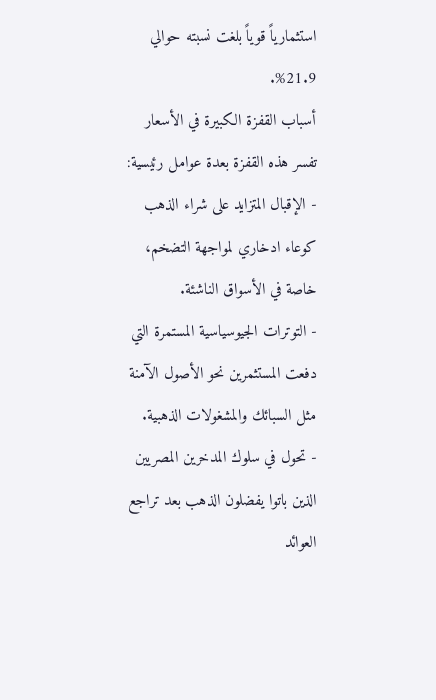استثمارياً قوياً بلغت نسبته حوالي 21.9%.
أسباب القفزة الكبيرة في الأسعار
تفسر هذه القفزة بعدة عوامل رئيسية:
- الإقبال المتزايد على شراء الذهب كوعاء ادخاري لمواجهة التضخم، خاصة في الأسواق الناشئة.
- التوترات الجيوسياسية المستمرة التي دفعت المستثمرين نحو الأصول الآمنة مثل السبائك والمشغولات الذهبية.
- تحول في سلوك المدخرين المصريين الذين باتوا يفضلون الذهب بعد تراجع العوائد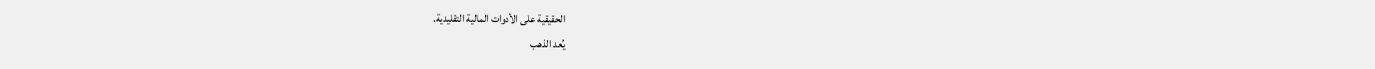الحقيقية على الأدوات المالية التقليدية.
يُعد الذهب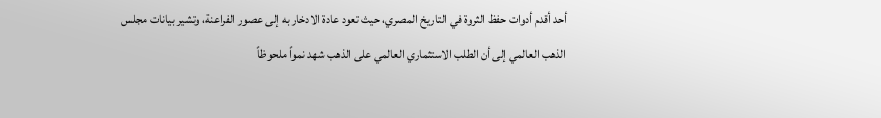أحد أقدم أدوات حفظ الثروة في التاريخ المصري، حيث تعود عادة الادخار به إلى عصور الفراعنة، وتشير بيانات مجلس الذهب العالمي إلى أن الطلب الاستثماري العالمي على الذهب شهد نمواً ملحوظاً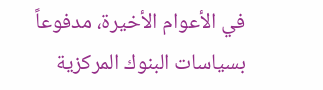في الأعوام الأخيرة، مدفوعاً بسياسات البنوك المركزية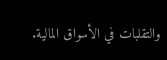والتقلبات في الأسواق المالية.